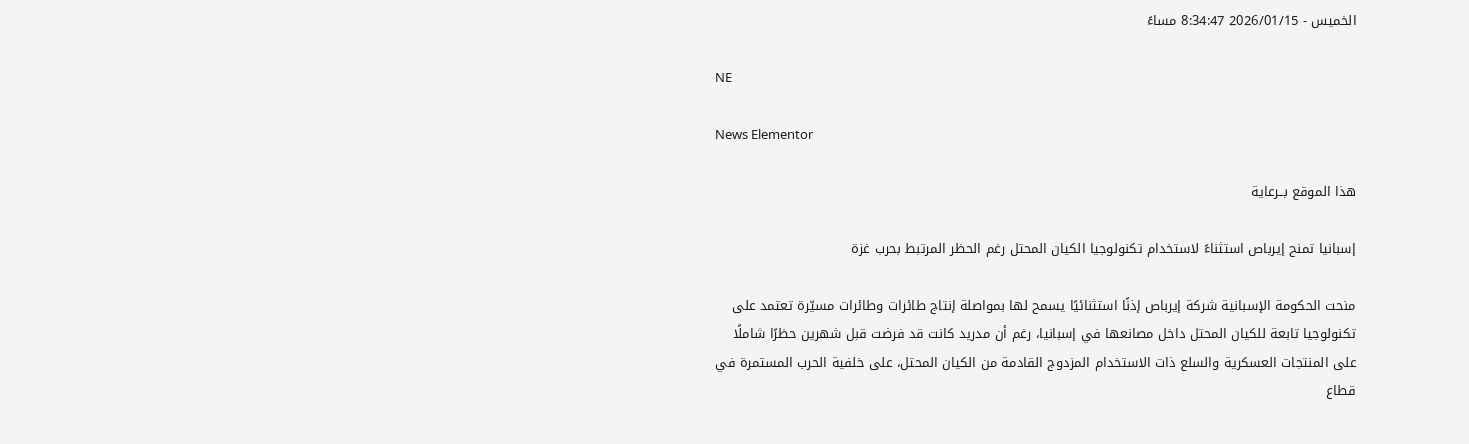الخميس - 2026/01/15 8:34:47 مساءً

NE

News Elementor

هذا الموقع بــرعاية

إسبانيا تمنح إيرباص استثناءً لاستخدام تكنولوجيا الكيان المحتل رغم الحظر المرتبط بحرب غزة

منحت الحكومة الإسبانية شركة إيرباص إذنًا استثنائيًا يسمح لها بمواصلة إنتاج طائرات وطائرات مسيّرة تعتمد على تكنولوجيا تابعة للكيان المحتل داخل مصانعها في إسبانيا، رغم أن مدريد كانت قد فرضت قبل شهرين حظرًا شاملًا على المنتجات العسكرية والسلع ذات الاستخدام المزدوج القادمة من الكيان المحتل، على خلفية الحرب المستمرة في قطاع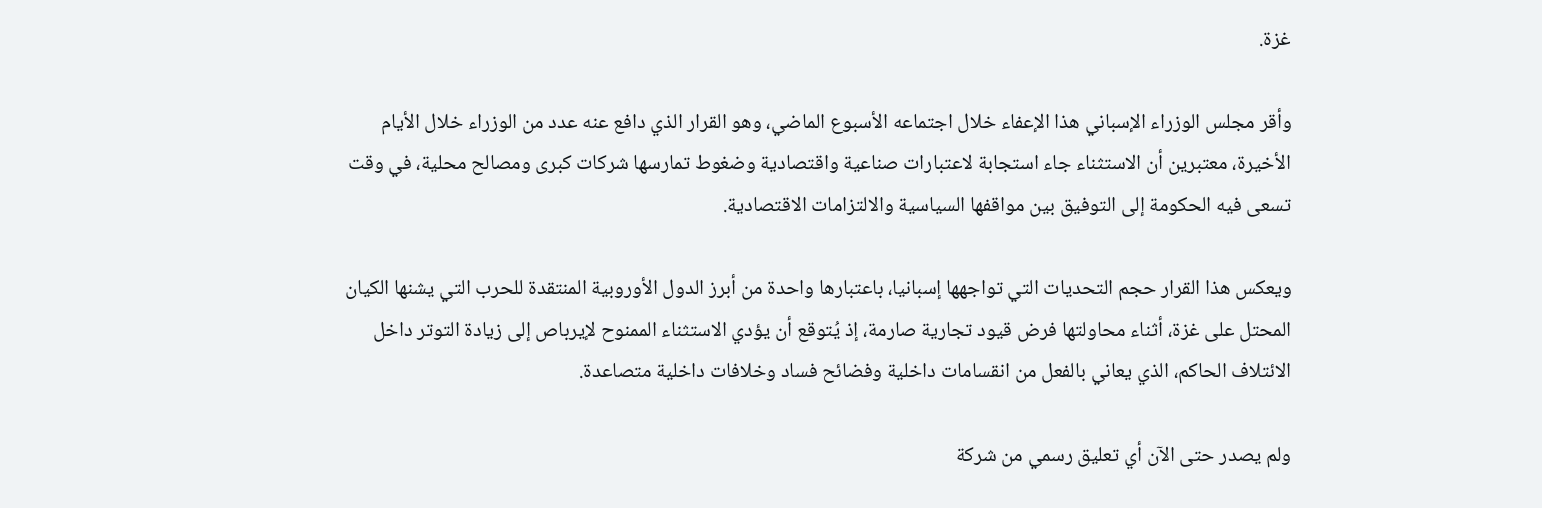غزة.

وأقر مجلس الوزراء الإسباني هذا الإعفاء خلال اجتماعه الأسبوع الماضي، وهو القرار الذي دافع عنه عدد من الوزراء خلال الأيام الأخيرة، معتبرين أن الاستثناء جاء استجابة لاعتبارات صناعية واقتصادية وضغوط تمارسها شركات كبرى ومصالح محلية، في وقت تسعى فيه الحكومة إلى التوفيق بين مواقفها السياسية والالتزامات الاقتصادية.

ويعكس هذا القرار حجم التحديات التي تواجهها إسبانيا، باعتبارها واحدة من أبرز الدول الأوروبية المنتقدة للحرب التي يشنها الكيان المحتل على غزة، أثناء محاولتها فرض قيود تجارية صارمة، إذ يُتوقع أن يؤدي الاستثناء الممنوح لإيرباص إلى زيادة التوتر داخل الائتلاف الحاكم، الذي يعاني بالفعل من انقسامات داخلية وفضائح فساد وخلافات داخلية متصاعدة.

ولم يصدر حتى الآن أي تعليق رسمي من شركة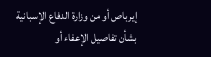إيرباص أو من وزارة الدفاع الإسبانية بشأن تفاصيل الإعفاء أو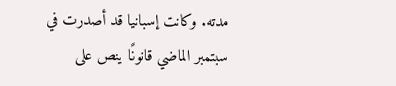مدته. وكانت إسبانيا قد أصدرت في سبتمبر الماضي قانونًا ينص على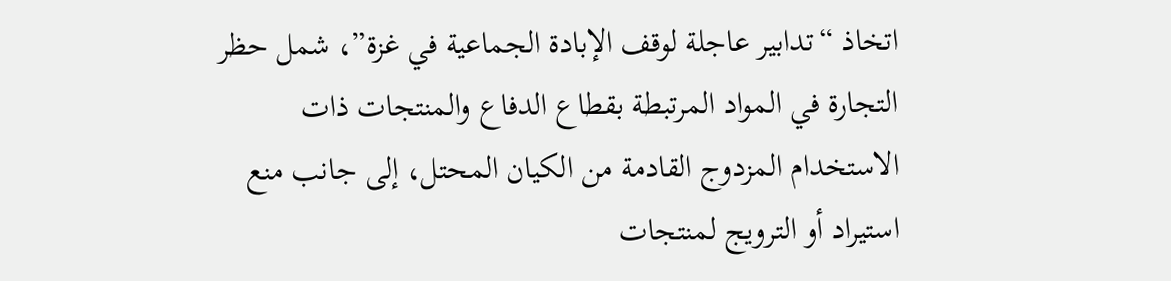اتخاذ “تدابير عاجلة لوقف الإبادة الجماعية في غزة”، شمل حظر التجارة في المواد المرتبطة بقطاع الدفاع والمنتجات ذات الاستخدام المزدوج القادمة من الكيان المحتل، إلى جانب منع استيراد أو الترويج لمنتجات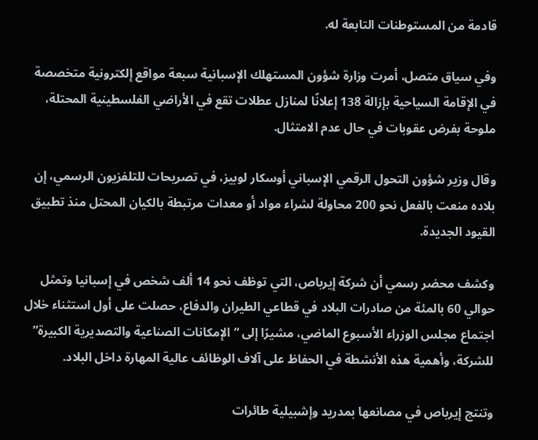قادمة من المستوطنات التابعة له.

وفي سياق متصل، أمرت وزارة شؤون المستهلك الإسبانية سبعة مواقع إلكترونية متخصصة في الإقامة السياحية بإزالة 138 إعلانًا لمنازل عطلات تقع في الأراضي الفلسطينية المحتلة، ملوحة بفرض عقوبات في حال عدم الامتثال.

وقال وزير شؤون التحول الرقمي الإسباني أوسكار لوبيز، في تصريحات للتلفزيون الرسمي، إن بلاده منعت بالفعل نحو 200 محاولة لشراء مواد أو معدات مرتبطة بالكيان المحتل منذ تطبيق القيود الجديدة.

وكشف محضر رسمي أن شركة إيرباص، التي توظف نحو 14 ألف شخص في إسبانيا وتمثل حوالي 60 بالمئة من صادرات البلاد في قطاعي الطيران والدفاع، حصلت على أول استثناء خلال اجتماع مجلس الوزراء الأسبوع الماضي، مشيرًا إلى “الإمكانات الصناعية والتصديرية الكبيرة” للشركة، وأهمية هذه الأنشطة في الحفاظ على آلاف الوظائف عالية المهارة داخل البلاد.

وتنتج إيرباص في مصانعها بمدريد وإشبيلية طائرات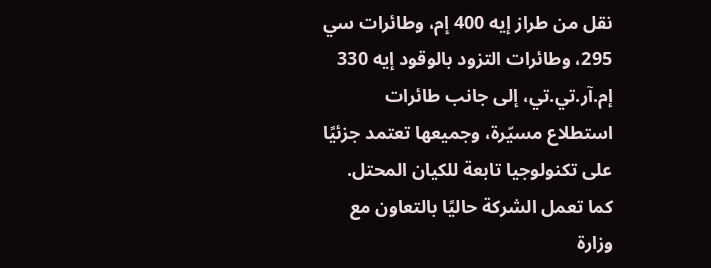نقل من طراز إيه 400 إم، وطائرات سي 295، وطائرات التزود بالوقود إيه 330 إم.آر.تي.تي، إلى جانب طائرات استطلاع مسيّرة، وجميعها تعتمد جزئيًا على تكنولوجيا تابعة للكيان المحتل. كما تعمل الشركة حاليًا بالتعاون مع وزارة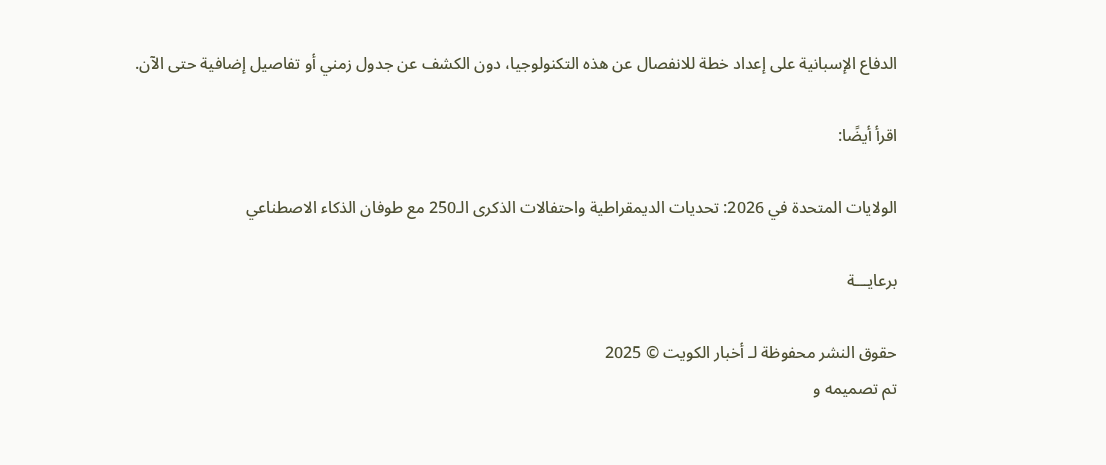الدفاع الإسبانية على إعداد خطة للانفصال عن هذه التكنولوجيا، دون الكشف عن جدول زمني أو تفاصيل إضافية حتى الآن.

اقرأ أيضًا:

الولايات المتحدة في 2026: تحديات الديمقراطية واحتفالات الذكرى الـ250 مع طوفان الذكاء الاصطناعي

برعايـــة

حقوق النشر محفوظة لـ أخبار الكويت © 2025
تم تصميمه و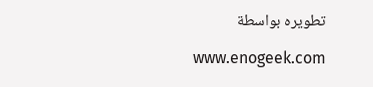تطويره بواسطة

www.enogeek.com